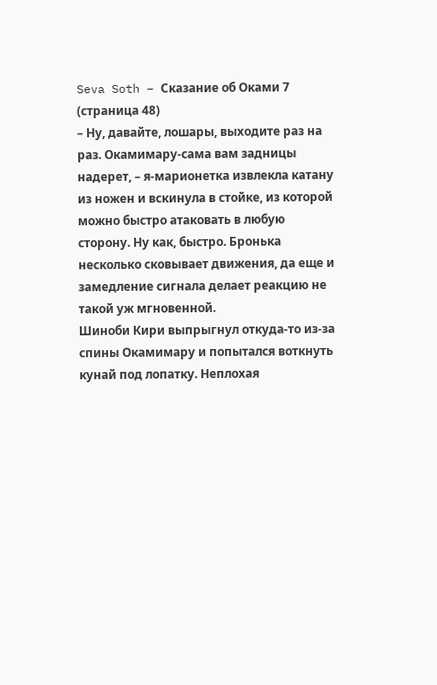Seva Soth – Сказание об Оками 7 (страница 48)
– Ну, давайте, лошары, выходите раз на раз. Окамимару-сама вам задницы надерет, – я-марионетка извлекла катану из ножен и вскинула в стойке, из которой можно быстро атаковать в любую сторону. Ну как, быстро. Бронька несколько сковывает движения, да еще и замедление сигнала делает реакцию не такой уж мгновенной.
Шиноби Кири выпрыгнул откуда-то из-за спины Окамимару и попытался воткнуть кунай под лопатку. Неплохая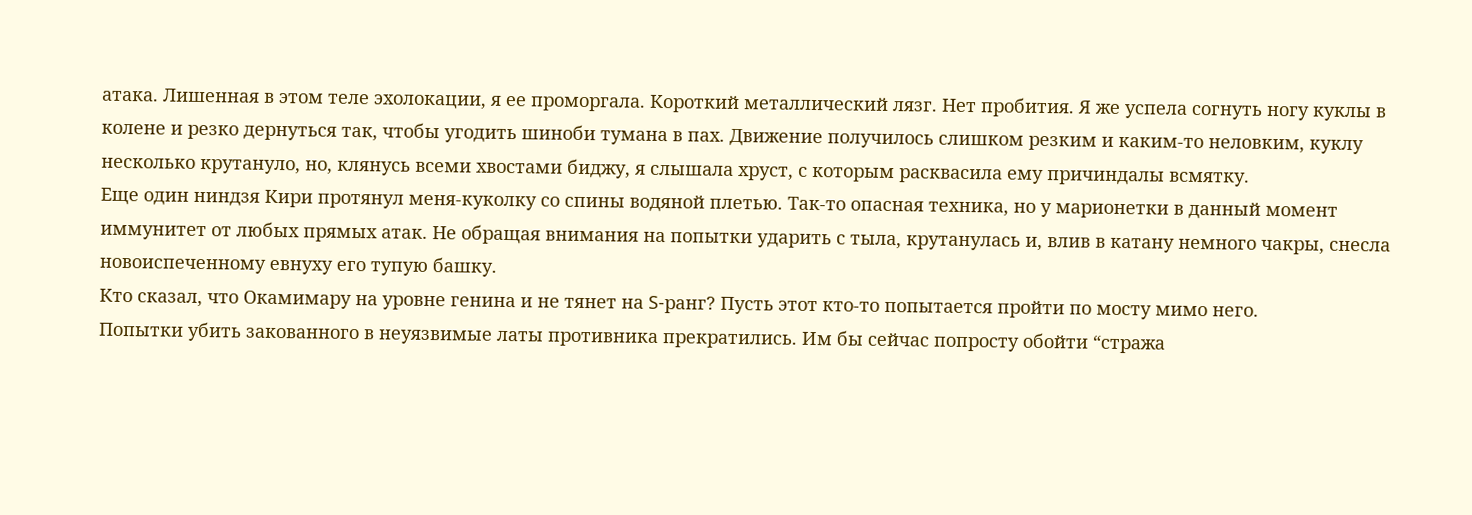атака. Лишенная в этом теле эхолокации, я ее проморгала. Короткий металлический лязг. Нет пробития. Я же успела согнуть ногу куклы в колене и резко дернуться так, чтобы угодить шиноби тумана в пах. Движение получилось слишком резким и каким-то неловким, куклу несколько крутануло, но, клянусь всеми хвостами биджу, я слышала хруст, с которым расквасила ему причиндалы всмятку.
Еще один ниндзя Кири протянул меня-куколку со спины водяной плетью. Так-то опасная техника, но у марионетки в данный момент иммунитет от любых прямых атак. Не обращая внимания на попытки ударить с тыла, крутанулась и, влив в катану немного чакры, снесла новоиспеченному евнуху его тупую башку.
Кто сказал, что Окамимару на уровне генина и не тянет на S-ранг? Пусть этот кто-то попытается пройти по мосту мимо него.
Попытки убить закованного в неуязвимые латы противника прекратились. Им бы сейчас попросту обойти “стража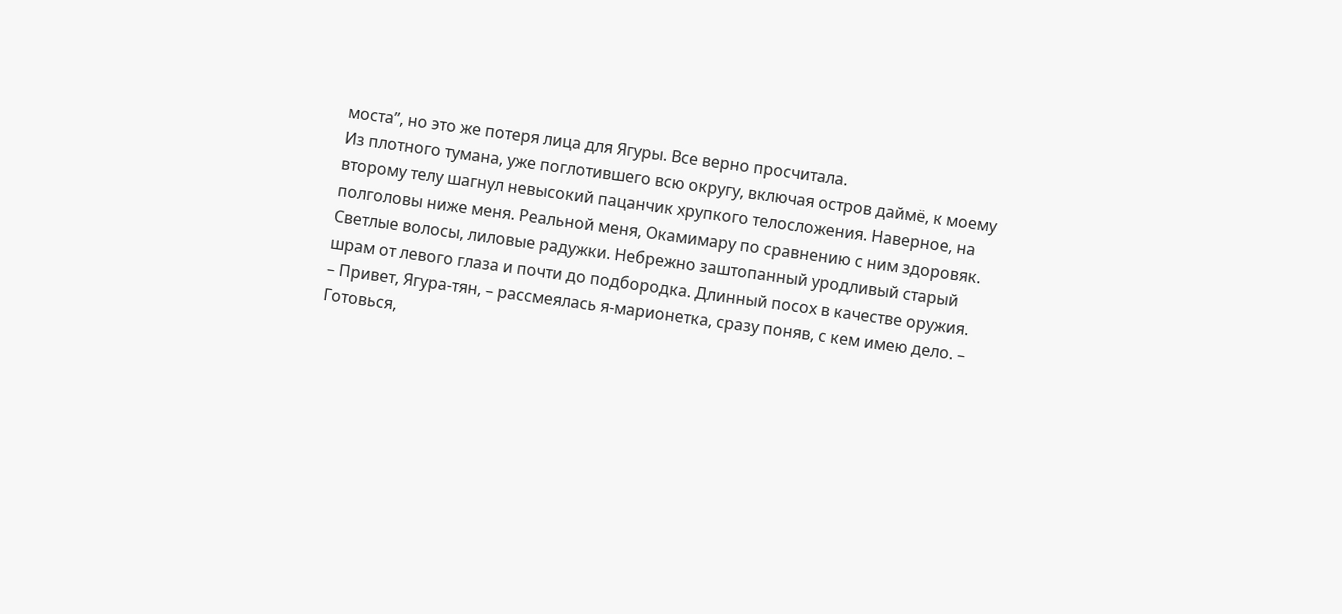моста”, но это же потеря лица для Ягуры. Все верно просчитала.
Из плотного тумана, уже поглотившего всю округу, включая остров даймё, к моему второму телу шагнул невысокий пацанчик хрупкого телосложения. Наверное, на полголовы ниже меня. Реальной меня, Окамимару по сравнению с ним здоровяк. Светлые волосы, лиловые радужки. Небрежно заштопанный уродливый старый шрам от левого глаза и почти до подбородка. Длинный посох в качестве оружия.
– Привет, Ягура-тян, – рассмеялась я-марионетка, сразу поняв, с кем имею дело. – Готовься,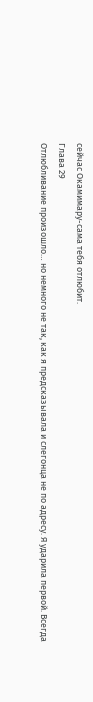сейчас Окамимару-сама тебя отлюбит.
Глава 29
Отлюбливание произошло… но немного не так, как я предсказывала и слегонца не по адресу. Я ударила первой. Всегда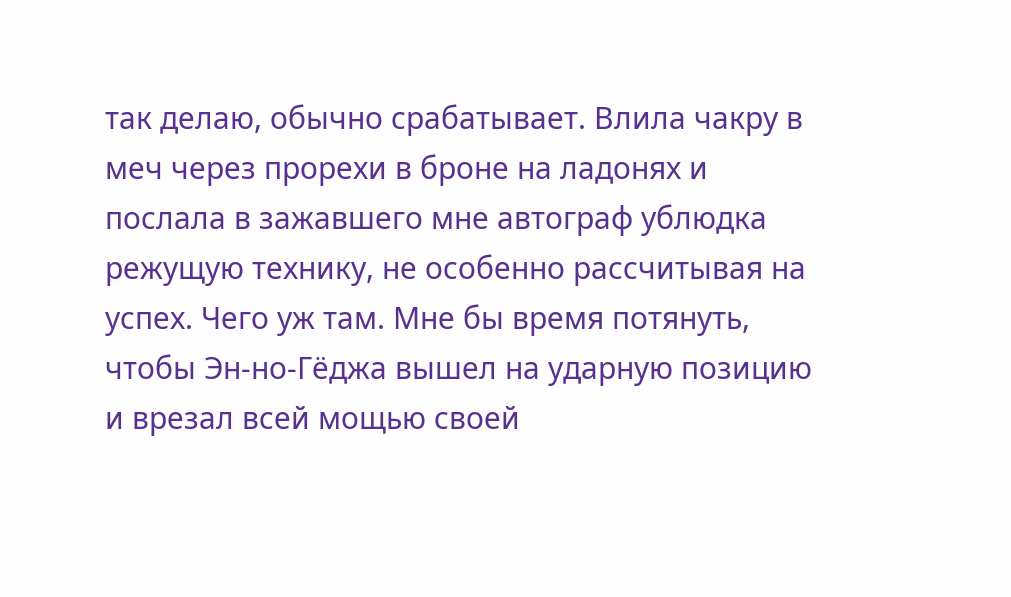так делаю, обычно срабатывает. Влила чакру в меч через прорехи в броне на ладонях и послала в зажавшего мне автограф ублюдка режущую технику, не особенно рассчитывая на успех. Чего уж там. Мне бы время потянуть, чтобы Эн-но-Гёджа вышел на ударную позицию и врезал всей мощью своей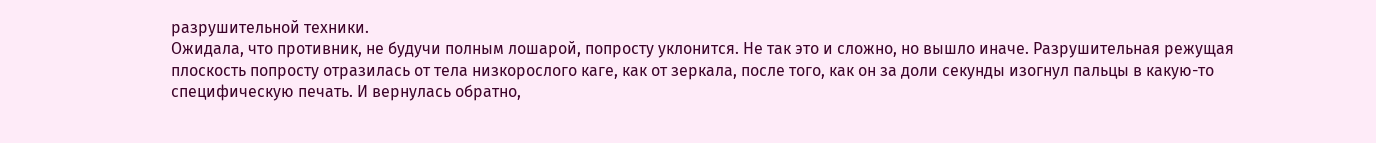разрушительной техники.
Ожидала, что противник, не будучи полным лошарой, попросту уклонится. Не так это и сложно, но вышло иначе. Разрушительная режущая плоскость попросту отразилась от тела низкорослого каге, как от зеркала, после того, как он за доли секунды изогнул пальцы в какую-то специфическую печать. И вернулась обратно,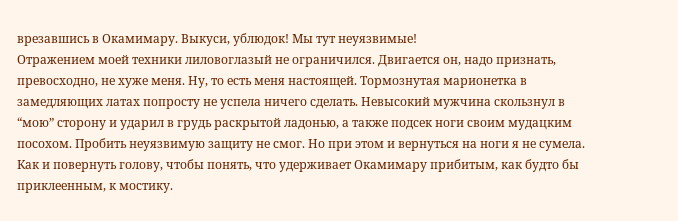врезавшись в Окамимару. Выкуси, ублюдок! Мы тут неуязвимые!
Отражением моей техники лиловоглазый не ограничился. Двигается он, надо признать, превосходно, не хуже меня. Ну, то есть меня настоящей. Тормознутая марионетка в замедляющих латах попросту не успела ничего сделать. Невысокий мужчина скользнул в “мою” сторону и ударил в грудь раскрытой ладонью, а также подсек ноги своим мудацким посохом. Пробить неуязвимую защиту не смог. Но при этом и вернуться на ноги я не сумела. Как и повернуть голову, чтобы понять, что удерживает Окамимару прибитым, как будто бы приклеенным, к мостику.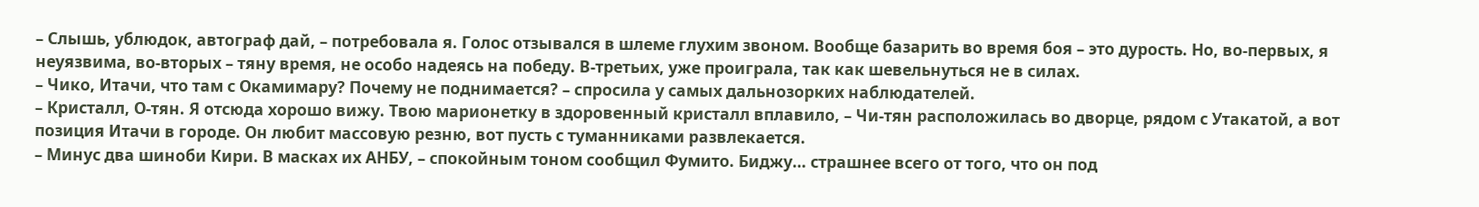– Слышь, ублюдок, автограф дай, – потребовала я. Голос отзывался в шлеме глухим звоном. Вообще базарить во время боя – это дурость. Но, во-первых, я неуязвима, во-вторых – тяну время, не особо надеясь на победу. В-третьих, уже проиграла, так как шевельнуться не в силах.
– Чико, Итачи, что там с Окамимару? Почему не поднимается? – спросила у самых дальнозорких наблюдателей.
– Кристалл, О-тян. Я отсюда хорошо вижу. Твою марионетку в здоровенный кристалл вплавило, – Чи-тян расположилась во дворце, рядом с Утакатой, а вот позиция Итачи в городе. Он любит массовую резню, вот пусть с туманниками развлекается.
– Минус два шиноби Кири. В масках их АНБУ, – спокойным тоном сообщил Фумито. Биджу… страшнее всего от того, что он под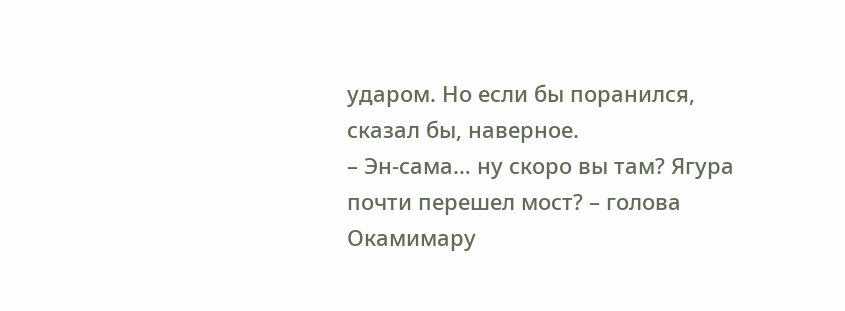ударом. Но если бы поранился, сказал бы, наверное.
– Эн-сама… ну скоро вы там? Ягура почти перешел мост? – голова Окамимару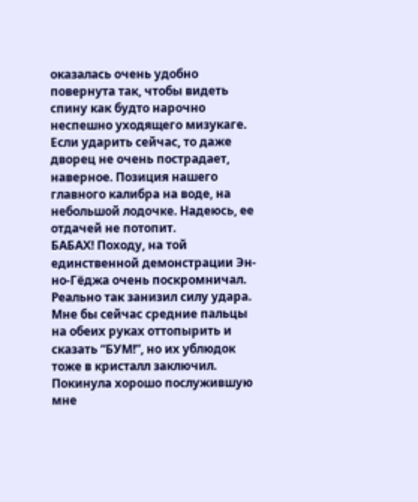оказалась очень удобно повернута так, чтобы видеть спину как будто нарочно неспешно уходящего мизукаге. Если ударить сейчас, то даже дворец не очень пострадает, наверное. Позиция нашего главного калибра на воде, на небольшой лодочке. Надеюсь, ее отдачей не потопит.
БАБАХ! Походу, на той единственной демонстрации Эн-но-Гёджа очень поскромничал. Реально так занизил силу удара. Мне бы сейчас средние пальцы на обеих руках оттопырить и сказать “БУМ!”, но их ублюдок тоже в кристалл заключил. Покинула хорошо послужившую мне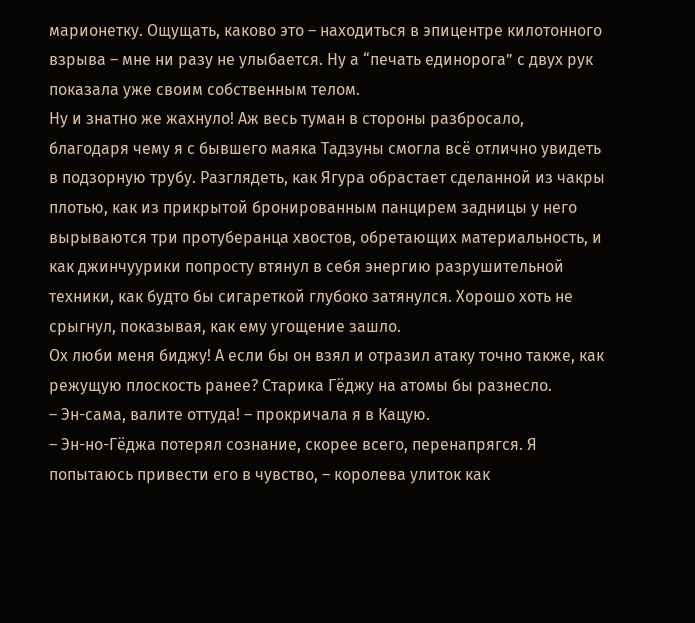марионетку. Ощущать, каково это – находиться в эпицентре килотонного взрыва – мне ни разу не улыбается. Ну а “печать единорога” с двух рук показала уже своим собственным телом.
Ну и знатно же жахнуло! Аж весь туман в стороны разбросало, благодаря чему я с бывшего маяка Тадзуны смогла всё отлично увидеть в подзорную трубу. Разглядеть, как Ягура обрастает сделанной из чакры плотью, как из прикрытой бронированным панцирем задницы у него вырываются три протуберанца хвостов, обретающих материальность, и как джинчуурики попросту втянул в себя энергию разрушительной техники, как будто бы сигареткой глубоко затянулся. Хорошо хоть не срыгнул, показывая, как ему угощение зашло.
Ох люби меня биджу! А если бы он взял и отразил атаку точно также, как режущую плоскость ранее? Старика Гёджу на атомы бы разнесло.
– Эн-сама, валите оттуда! – прокричала я в Кацую.
– Эн-но-Гёджа потерял сознание, скорее всего, перенапрягся. Я попытаюсь привести его в чувство, – королева улиток как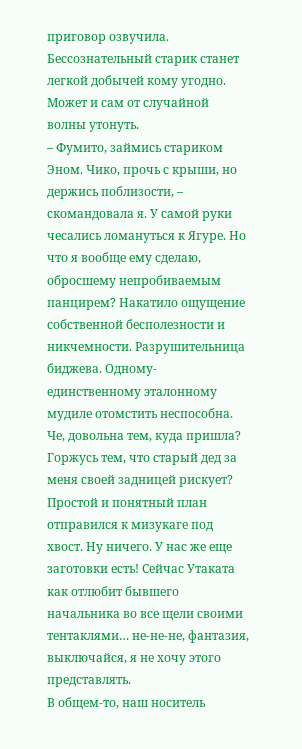приговор озвучила. Бессознательный старик станет легкой добычей кому угодно. Может и сам от случайной волны утонуть.
– Фумито, займись стариком Эном. Чико, прочь с крыши, но держись поблизости, – скомандовала я. У самой руки чесались ломануться к Ягуре. Но что я вообще ему сделаю, обросшему непробиваемым панцирем? Накатило ощущение собственной бесполезности и никчемности. Разрушительница биджева. Одному-единственному эталонному мудиле отомстить неспособна. Че, довольна тем, куда пришла? Горжусь тем, что старый дед за меня своей задницей рискует?
Простой и понятный план отправился к мизукаге под хвост. Ну ничего. У нас же еще заготовки есть! Сейчас Утаката как отлюбит бывшего начальника во все щели своими тентаклями… не-не-не, фантазия, выключайся, я не хочу этого представлять.
В общем-то, наш носитель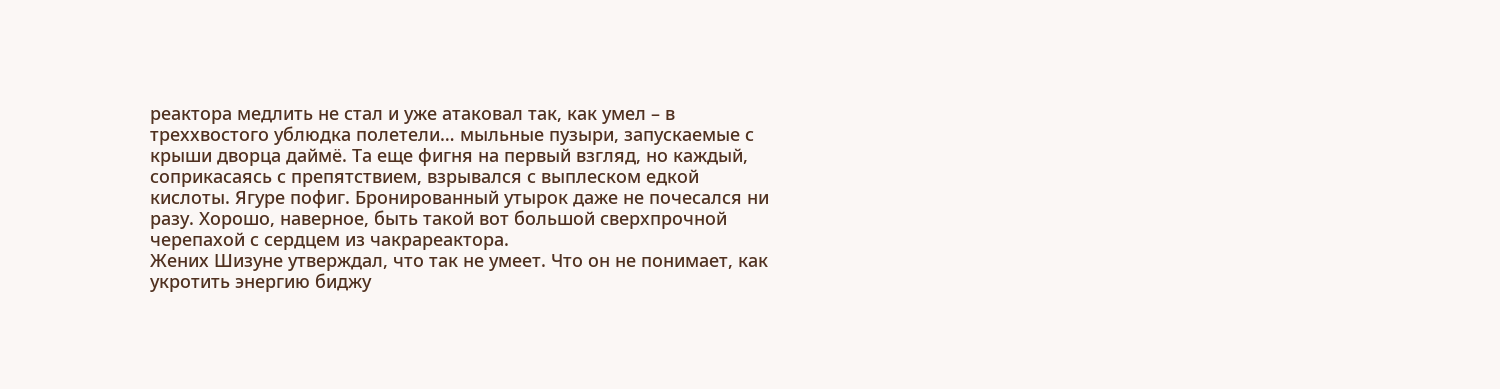реактора медлить не стал и уже атаковал так, как умел – в треххвостого ублюдка полетели… мыльные пузыри, запускаемые с крыши дворца даймё. Та еще фигня на первый взгляд, но каждый, соприкасаясь с препятствием, взрывался с выплеском едкой кислоты. Ягуре пофиг. Бронированный утырок даже не почесался ни разу. Хорошо, наверное, быть такой вот большой сверхпрочной черепахой с сердцем из чакрареактора.
Жених Шизуне утверждал, что так не умеет. Что он не понимает, как укротить энергию биджу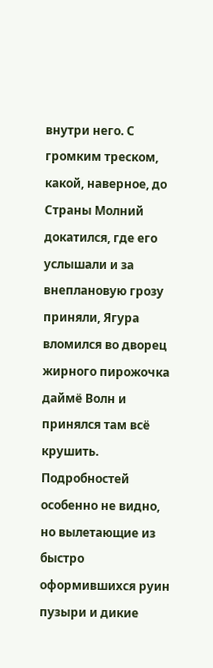внутри него. С громким треском, какой, наверное, до Страны Молний докатился, где его услышали и за внеплановую грозу приняли, Ягура вломился во дворец жирного пирожочка даймё Волн и принялся там всё крушить. Подробностей особенно не видно, но вылетающие из быстро оформившихся руин пузыри и дикие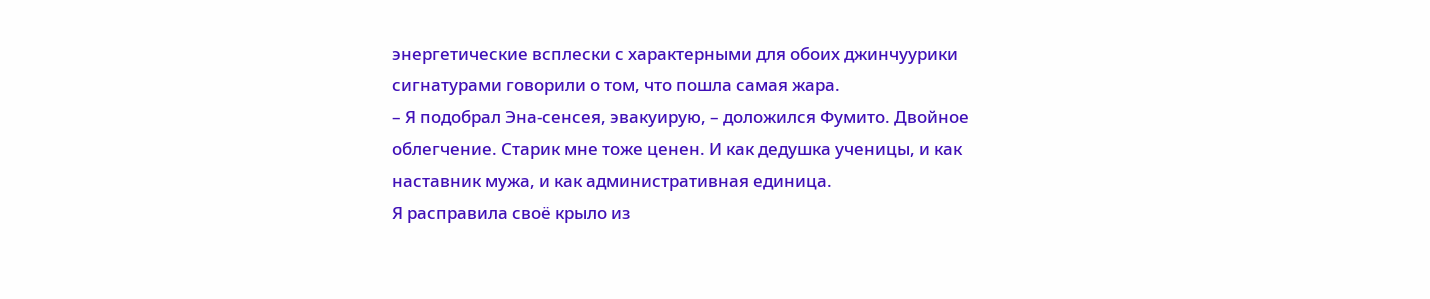энергетические всплески с характерными для обоих джинчуурики сигнатурами говорили о том, что пошла самая жара.
– Я подобрал Эна-сенсея, эвакуирую, – доложился Фумито. Двойное облегчение. Старик мне тоже ценен. И как дедушка ученицы, и как наставник мужа, и как административная единица.
Я расправила своё крыло из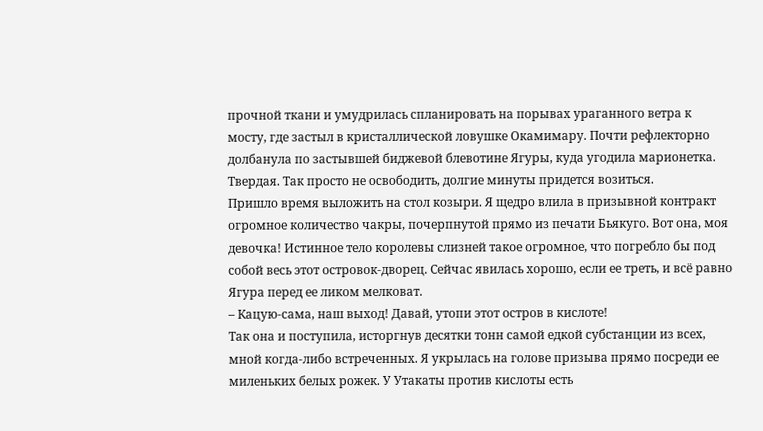прочной ткани и умудрилась спланировать на порывах ураганного ветра к мосту, где застыл в кристаллической ловушке Окамимару. Почти рефлекторно долбанула по застывшей биджевой блевотине Ягуры, куда угодила марионетка. Твердая. Так просто не освободить, долгие минуты придется возиться.
Пришло время выложить на стол козыри. Я щедро влила в призывной контракт огромное количество чакры, почерпнутой прямо из печати Бьякуго. Вот она, моя девочка! Истинное тело королевы слизней такое огромное, что погребло бы под собой весь этот островок-дворец. Сейчас явилась хорошо, если ее треть, и всё равно Ягура перед ее ликом мелковат.
– Кацую-сама, наш выход! Давай, утопи этот остров в кислоте!
Так она и поступила, исторгнув десятки тонн самой едкой субстанции из всех, мной когда-либо встреченных. Я укрылась на голове призыва прямо посреди ее миленьких белых рожек. У Утакаты против кислоты есть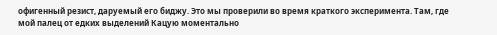офигенный резист, даруемый его биджу. Это мы проверили во время краткого эксперимента. Там, где мой палец от едких выделений Кацую моментально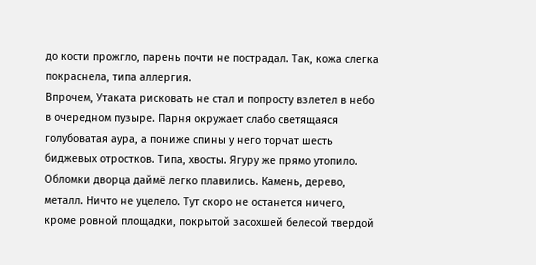до кости прожгло, парень почти не пострадал. Так, кожа слегка покраснела, типа аллергия.
Впрочем, Утаката рисковать не стал и попросту взлетел в небо в очередном пузыре. Парня окружает слабо светящаяся голубоватая аура, а пониже спины у него торчат шесть биджевых отростков. Типа, хвосты. Ягуру же прямо утопило. Обломки дворца даймё легко плавились. Камень, дерево, металл. Ничто не уцелело. Тут скоро не останется ничего, кроме ровной площадки, покрытой засохшей белесой твердой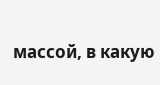массой, в какую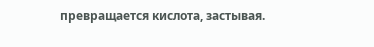превращается кислота, застывая.